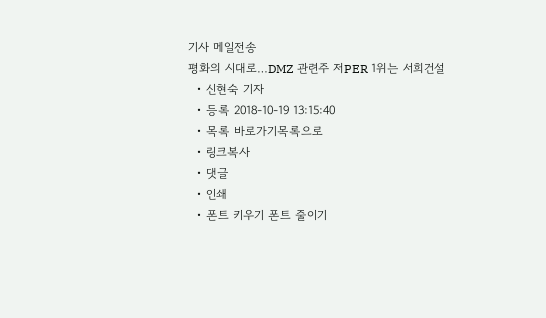기사 메일전송
평화의 시대로…DMZ 관련주 저PER 1위는 서희건설
  • 신현숙 기자
  • 등록 2018-10-19 13:15:40
  • 목록 바로가기목록으로
  • 링크복사
  • 댓글
  • 인쇄
  • 폰트 키우기 폰트 줄이기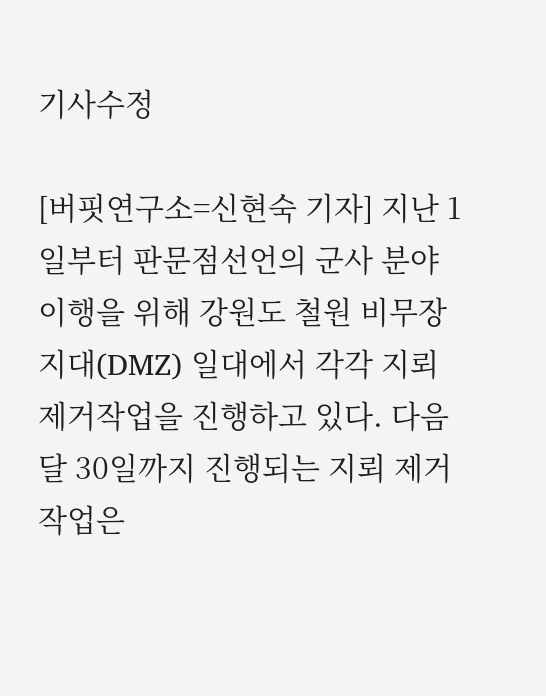기사수정

[버핏연구소=신현숙 기자] 지난 1일부터 판문점선언의 군사 분야 이행을 위해 강원도 철원 비무장지대(DMZ) 일대에서 각각 지뢰 제거작업을 진행하고 있다. 다음달 30일까지 진행되는 지뢰 제거작업은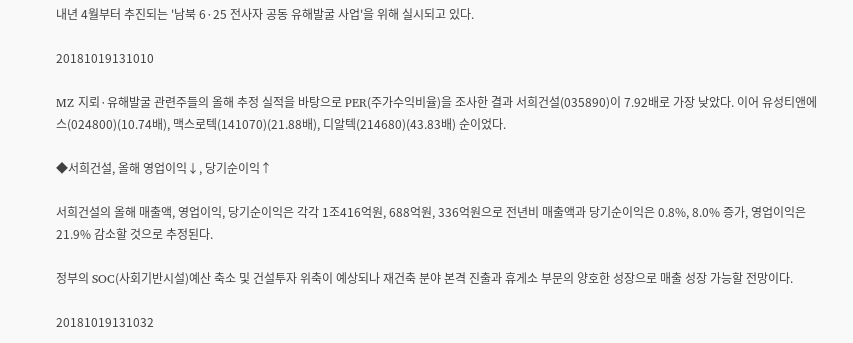내년 4월부터 추진되는 '남북 6·25 전사자 공동 유해발굴 사업'을 위해 실시되고 있다.

20181019131010

MZ 지뢰·유해발굴 관련주들의 올해 추정 실적을 바탕으로 PER(주가수익비율)을 조사한 결과 서희건설(035890)이 7.92배로 가장 낮았다. 이어 유성티앤에스(024800)(10.74배), 맥스로텍(141070)(21.88배), 디알텍(214680)(43.83배) 순이었다.

◆서희건설, 올해 영업이익↓, 당기순이익↑

서희건설의 올해 매출액, 영업이익, 당기순이익은 각각 1조416억원, 688억원, 336억원으로 전년비 매출액과 당기순이익은 0.8%, 8.0% 증가, 영업이익은 21.9% 감소할 것으로 추정된다.

정부의 SOC(사회기반시설)예산 축소 및 건설투자 위축이 예상되나 재건축 분야 본격 진출과 휴게소 부문의 양호한 성장으로 매출 성장 가능할 전망이다.

20181019131032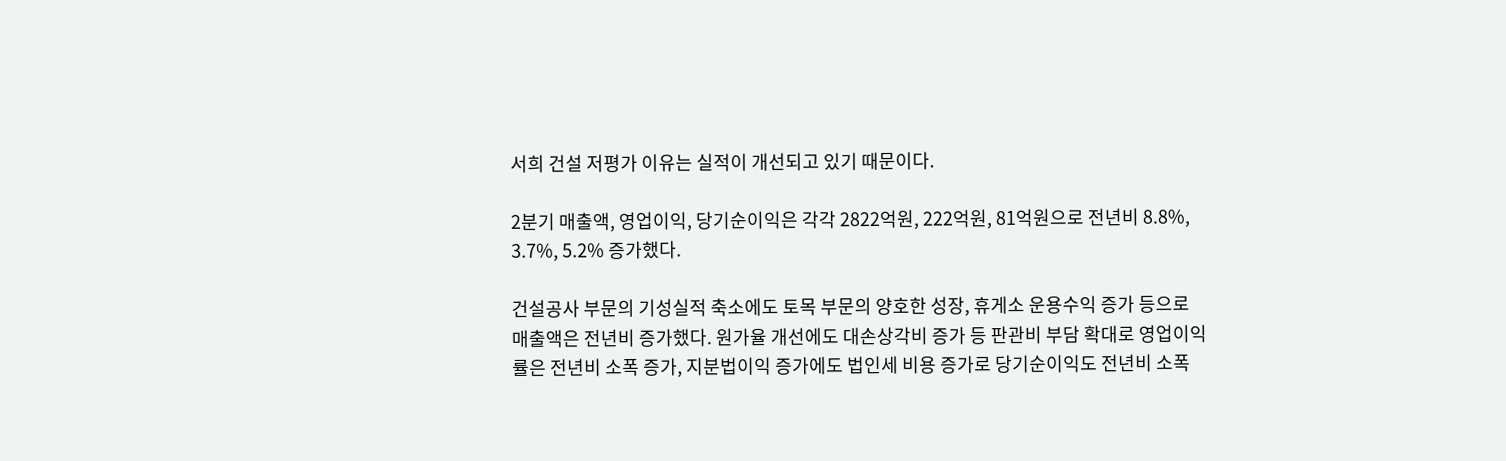서희 건설 저평가 이유는 실적이 개선되고 있기 때문이다.

2분기 매출액, 영업이익, 당기순이익은 각각 2822억원, 222억원, 81억원으로 전년비 8.8%, 3.7%, 5.2% 증가했다.

건설공사 부문의 기성실적 축소에도 토목 부문의 양호한 성장, 휴게소 운용수익 증가 등으로 매출액은 전년비 증가했다. 원가율 개선에도 대손상각비 증가 등 판관비 부담 확대로 영업이익률은 전년비 소폭 증가, 지분법이익 증가에도 법인세 비용 증가로 당기순이익도 전년비 소폭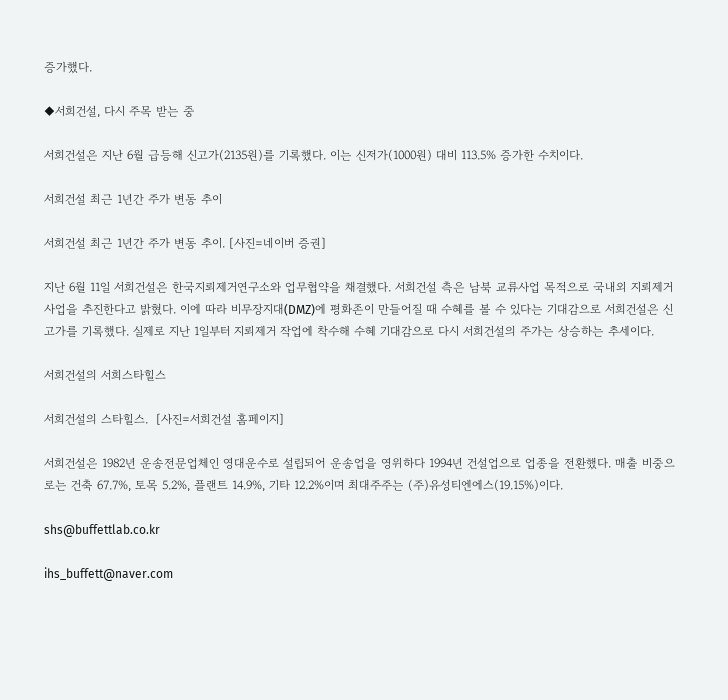증가했다.

◆서희건설, 다시 주목 받는 중

서희건설은 지난 6월 급등해 신고가(2135원)를 기록했다. 이는 신저가(1000원) 대비 113.5% 증가한 수치이다.

서희건설 최근 1년간 주가 변동 추이

서희건설 최근 1년간 주가 변동 추이. [사진=네이버 증권]

지난 6월 11일 서희건설은 한국지뢰제거연구소와 업무협약을 채결했다. 서희건설 측은 남북 교류사업 목적으로 국내외 지뢰제거사업을 추진한다고 밝혔다. 이에 따라 비무장지대(DMZ)에 평화존이 만들어질 때 수혜를 볼 수 있다는 기대감으로 서희건설은 신고가를 기록했다. 실제로 지난 1일부터 지뢰제거 작업에 착수해 수혜 기대감으로 다시 서희건설의 주가는 상승하는 추세이다.

서희건설의 서희스타힐스

서희건설의 스타힐스.  [사진=서희건설 홈페이지]

서희건설은 1982년 운송전문업체인 영대운수로 설립되어 운송업을 영위하다 1994년 건설업으로 업종을 전환했다. 매출 비중으로는 건축 67.7%, 토목 5.2%, 플랜트 14.9%, 기타 12.2%이며 최대주주는 (주)유성티엔에스(19.15%)이다.

shs@buffettlab.co.kr

ihs_buffett@naver.com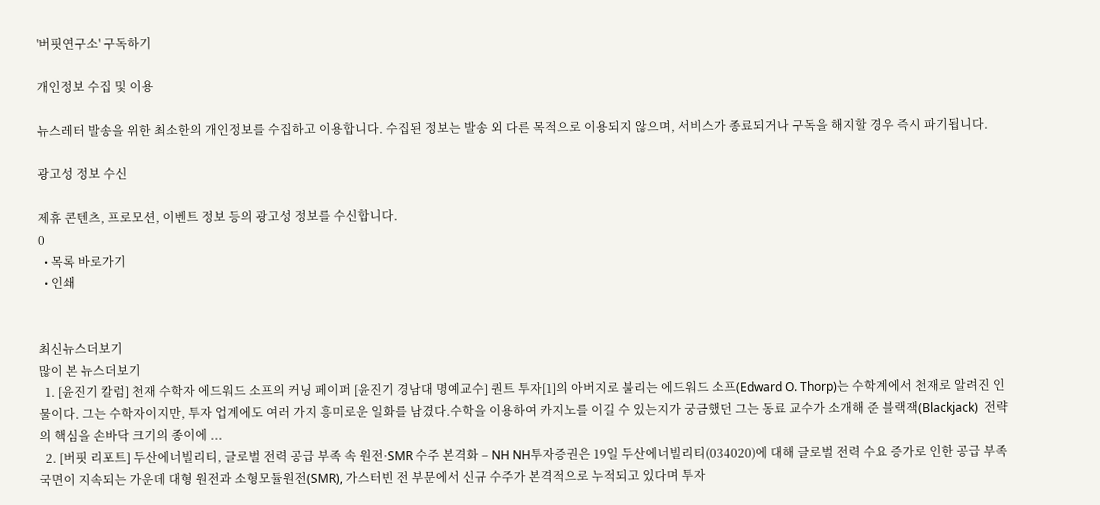'버핏연구소' 구독하기

개인정보 수집 및 이용

뉴스레터 발송을 위한 최소한의 개인정보를 수집하고 이용합니다. 수집된 정보는 발송 외 다른 목적으로 이용되지 않으며, 서비스가 종료되거나 구독을 해지할 경우 즉시 파기됩니다.

광고성 정보 수신

제휴 콘텐츠, 프로모션, 이벤트 정보 등의 광고성 정보를 수신합니다.
0
  • 목록 바로가기
  • 인쇄


최신뉴스더보기
많이 본 뉴스더보기
  1. [윤진기 칼럼] 천재 수학자 에드워드 소프의 커닝 페이퍼 [윤진기 경남대 명예교수] 퀀트 투자[1]의 아버지로 불리는 에드워드 소프(Edward O. Thorp)는 수학계에서 천재로 알려진 인물이다. 그는 수학자이지만, 투자 업계에도 여러 가지 흥미로운 일화를 남겼다.수학을 이용하여 카지노를 이길 수 있는지가 궁금했던 그는 동료 교수가 소개해 준 블랙잭(Blackjack)  전략의 핵심을 손바닥 크기의 종이에 ...
  2. [버핏 리포트] 두산에너빌리티, 글로벌 전력 공급 부족 속 원전·SMR 수주 본격화 – NH NH투자증권은 19일 두산에너빌리티(034020)에 대해 글로벌 전력 수요 증가로 인한 공급 부족 국면이 지속되는 가운데 대형 원전과 소형모듈원전(SMR), 가스터빈 전 부문에서 신규 수주가 본격적으로 누적되고 있다며 투자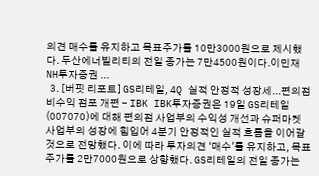의견 매수를 유지하고 목표주가를 10만3000원으로 제시했다. 두산에너빌리티의 전일 종가는 7만4500원이다.이민재 NH투자증권 ...
  3. [버핏 리포트] GS리테일, 4Q 실적 안정적 성장세...편의점 비수익 점포 개편 - IBK IBK투자증권은 19일 GS리테일(007070)에 대해 편의점 사업부의 수익성 개선과 슈퍼마켓 사업부의 성장에 힘입어 4분기 안정적인 실적 흐름을 이어갈 것으로 전망했다. 이에 따라 투자의견 ‘매수'를 유지하고, 목표주가를 2만7000원으로 상향했다. GS리테일의 전일 종가는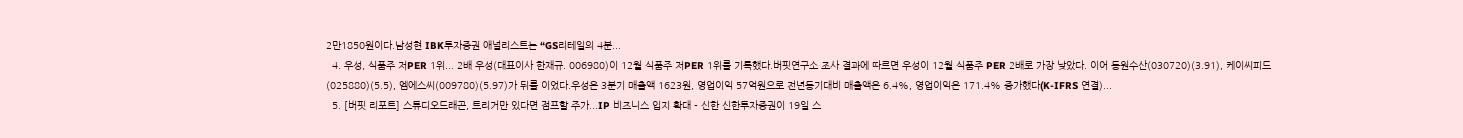2만1850원이다.남성현 IBK투자증권 애널리스트는 “GS리테일의 4분...
  4. 우성, 식품주 저PER 1위... 2배 우성(대표이사 한재규. 006980)이 12월 식품주 저PER 1위를 기록했다.버핏연구소 조사 결과에 따르면 우성이 12월 식품주 PER 2배로 가장 낮았다. 이어 동원수산(030720)(3.91), 케이씨피드(025880)(5.5), 엠에스씨(009780)(5.97)가 뒤를 이었다.우성은 3분기 매출액 1623원, 영업이익 57억원으로 전년동기대비 매출액은 6.4%, 영업이익은 171.4% 증가했다(K-IFRS 연결)...
  5. [버핏 리포트] 스튜디오드래곤, 트리거만 있다면 점프할 주가...IP 비즈니스 입지 확대 - 신한 신한투자증권이 19일 스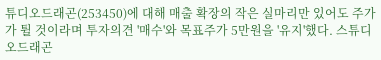튜디오드래곤(253450)에 대해 매출 확장의 작은 실마리만 있어도 주가가 튈 것이라며 투자의견 '매수'와 목표주가 5만원을 '유지'했다. 스튜디오드래곤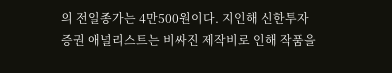의 전일종가는 4만500원이다. 지인해 신한투자증권 애널리스트는 비싸진 제작비로 인해 작품을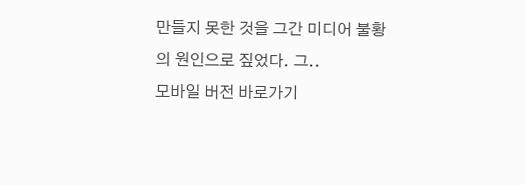만들지 못한 것을 그간 미디어 불황의 원인으로 짚었다. 그..
모바일 버전 바로가기